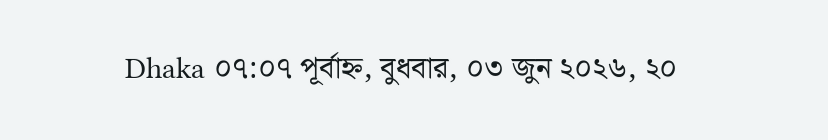Dhaka ০৭:০৭ পূর্বাহ্ন, বুধবার, ০৩ জুন ২০২৬, ২০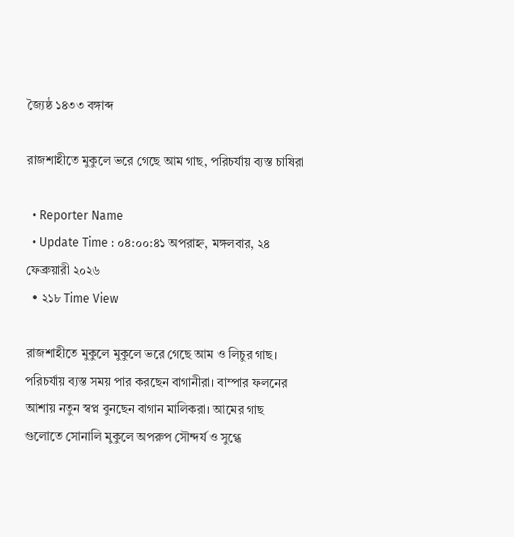জ্যৈষ্ঠ ১৪৩৩ বঙ্গাব্দ

রাজশাহীতে মুকুলে ভরে গেছে আম গাছ, পরিচর্যায় ব্যস্ত চাষিরা

  • Reporter Name
  • Update Time : ০৪:০০:৪১ অপরাহ্ন, মঙ্গলবার, ২৪ ফেব্রুয়ারী ২০২৬
  • ২১৮ Time View

রাজশাহীতে মুকুলে মুকুলে ভরে গেছে আম ও লিচুর গাছ। পরিচর্যায় ব্যস্ত সময় পার করছেন বাগানীরা। বাম্পার ফলনের আশায় নতুন স্বপ্ন বুনছেন বাগান মালিকরা। আমের গাছ গুলোতে সোনালি মুকুলে অপরুপ সৌন্দর্য ও সুগ্ধে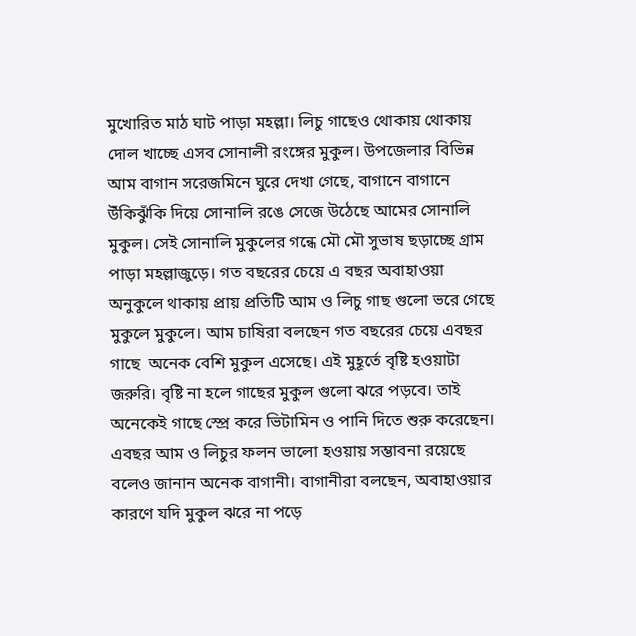মুখোরিত মাঠ ঘাট পাড়া মহল্লা। লিচু গাছেও থোকায় থোকায় দোল খাচ্ছে এসব সোনালী রংঙ্গের মুকুল। উপজেলার বিভিন্ন আম বাগান সরেজমিনে ঘুরে দেখা গেছে, বাগানে বাগানে উঁকিঝুঁকি দিয়ে সোনালি রঙে সেজে উঠেছে আমের সোনালি মুকুল। সেই সোনালি মুকুলের গন্ধে মৌ মৌ সুভাষ ছড়াচ্ছে গ্রাম পাড়া মহল্লাজুড়ে। গত বছরের চেয়ে এ বছর অবাহাওয়া অনুকুলে থাকায় প্রায় প্রতিটি আম ও লিচু গাছ গুলো ভরে গেছে মুকুলে মুকুলে। আম চাষিরা বলছেন গত বছরের চেয়ে এবছর গাছে  অনেক বেশি মুকুল এসেছে। এই মুহূর্তে বৃষ্টি হওয়াটা জরুরি। বৃষ্টি না হলে গাছের মুকুল গুলো ঝরে পড়বে। তাই অনেকেই গাছে স্প্রে করে ভিটামিন ও পানি দিতে শুরু করেছেন। এবছর আম ও লিচুর ফলন ভালো হওয়ায় সম্ভাবনা রয়েছে বলেও জানান অনেক বাগানী। বাগানীরা বলছেন, অবাহাওয়ার কারণে যদি মুকুল ঝরে না পড়ে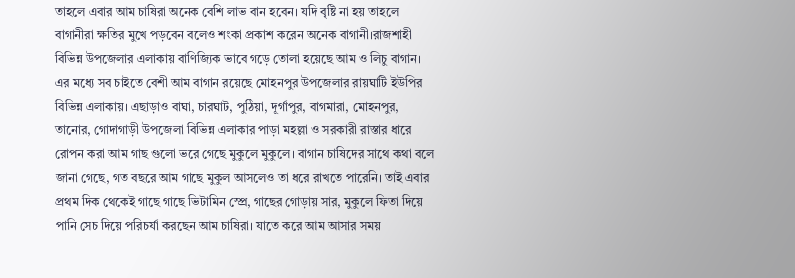তাহলে এবার আম চাষিরা অনেক বেশি লাভ বান হবেন। যদি বৃষ্টি না হয় তাহলে বাগানীরা ক্ষতির মুখে পড়বেন বলেও শংকা প্রকাশ করেন অনেক বাগানী।রাজশাহী বিভিন্ন উপজেলার এলাকায় বাণিজ্যিক ভাবে গড়ে তোলা হয়েছে আম ও লিচু বাগান। এর মধ্যে সব চাইতে বেশী আম বাগান রয়েছে মোহনপুর উপজেলার রায়ঘাটি ইউপির বিভিন্ন এলাকায়। এছাড়াও বাঘা, চারঘাট, পুঠিয়া, দূর্গাপুর, বাগমারা, মোহনপুর, তানোর, গোদাগাড়ী উপজেলা বিভিন্ন এলাকার পাড়া মহল্লা ও সরকারী রাস্তার ধারে রোপন করা আম গাছ গুলো ভরে গেছে মুকুলে মুকুলে। বাগান চাষিদের সাথে কথা বলে জানা গেছে, গত বছরে আম গাছে মুকুল আসলেও তা ধরে রাখতে পারেনি। তাই এবার প্রথম দিক থেকেই গাছে গাছে ভিটামিন স্প্রে, গাছের গোড়ায় সার, মুকুলে ফিতা দিয়ে পানি সেচ দিয়ে পরিচর্যা করছেন আম চাষিরা। যাতে করে আম আসার সময়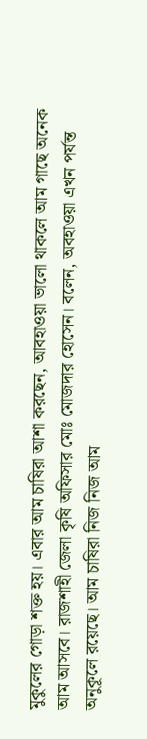মুকুলের গোড়া শক্ত হয়। এবার আম চাষিরা আশা করছেন, আবহাওয়া ভালো থাকলে আম গাছে অনেক আম আসবে। রাজশাহী জেলা কৃষি অফিসার মোঃ মোজদার হোসেন। বলেন, অবহাওয়া এখন পর্যন্ত অনুকূলে রয়েছে। আম চাষিরা নিজ নিজ আম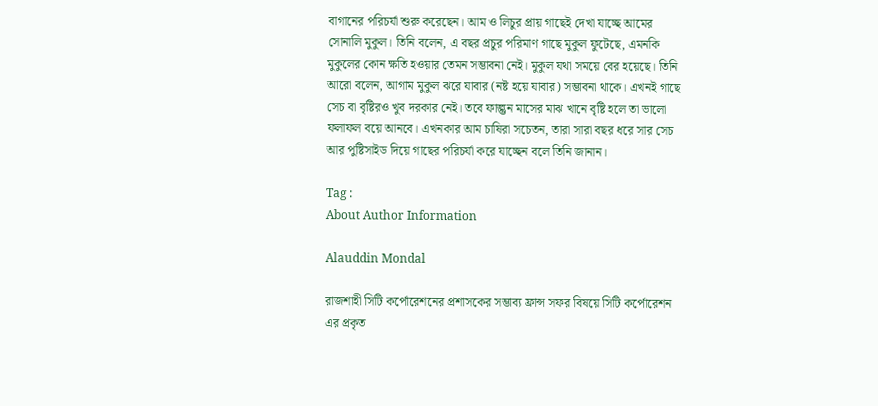বাগানের পরিচর্যা শুরু করেছেন। আম ও লিচুর প্রায় গাছেই দেখা যাচ্ছে আমের সোনালি মুকুল। তিনি বলেন, এ বছর প্রচুর পরিমাণ গাছে মুকুল ফুটেছে, এমনকি মুকুলের কোন ক্ষতি হওয়ার তেমন সম্ভাবনা নেই। মুকুল যথা সময়ে বের হয়েছে। তিনি আরো বলেন, আগাম মুকুল ঝরে যাবার (নষ্ট হয়ে যাবার) সম্ভাবনা থাকে। এখনই গাছে সেচ বা বৃষ্টিরও খুব দরকার নেই। তবে ফাল্গুন মাসের মাঝ খানে বৃষ্টি হলে তা ভালো ফলাফল বয়ে আনবে। এখনকার আম চাষিরা সচেতন, তারা সারা বছর ধরে সার সেচ আর পুষ্টিসাইড দিয়ে গাছের পরিচর্যা করে যাচ্ছেন বলে তিনি জানান।

Tag :
About Author Information

Alauddin Mondal

রাজশাহী সিটি কর্পোরেশনের প্রশাসকের সম্ভাব্য ফ্রান্স সফর বিষয়ে সিটি কর্পোরেশন এর প্রকৃত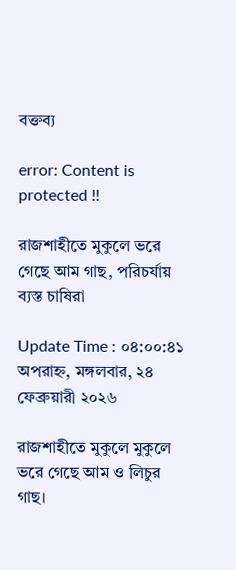বক্তব্য

error: Content is protected !!

রাজশাহীতে মুকুলে ভরে গেছে আম গাছ, পরিচর্যায় ব্যস্ত চাষিরা

Update Time : ০৪:০০:৪১ অপরাহ্ন, মঙ্গলবার, ২৪ ফেব্রুয়ারী ২০২৬

রাজশাহীতে মুকুলে মুকুলে ভরে গেছে আম ও লিচুর গাছ।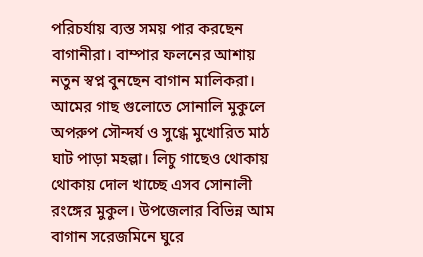পরিচর্যায় ব্যস্ত সময় পার করছেন বাগানীরা। বাম্পার ফলনের আশায় নতুন স্বপ্ন বুনছেন বাগান মালিকরা। আমের গাছ গুলোতে সোনালি মুকুলে অপরুপ সৌন্দর্য ও সুগ্ধে মুখোরিত মাঠ ঘাট পাড়া মহল্লা। লিচু গাছেও থোকায় থোকায় দোল খাচ্ছে এসব সোনালী রংঙ্গের মুকুল। উপজেলার বিভিন্ন আম বাগান সরেজমিনে ঘুরে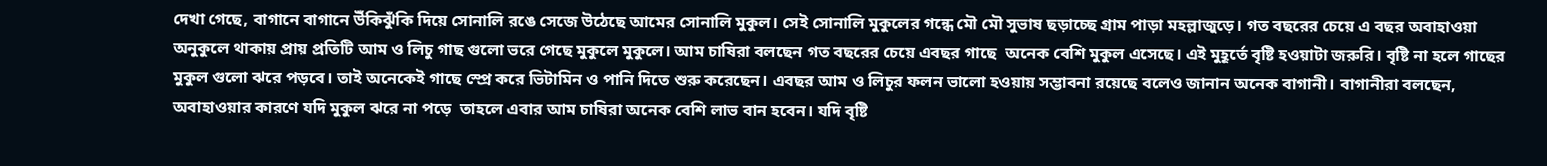দেখা গেছে, বাগানে বাগানে উঁকিঝুঁকি দিয়ে সোনালি রঙে সেজে উঠেছে আমের সোনালি মুকুল। সেই সোনালি মুকুলের গন্ধে মৌ মৌ সুভাষ ছড়াচ্ছে গ্রাম পাড়া মহল্লাজুড়ে। গত বছরের চেয়ে এ বছর অবাহাওয়া অনুকুলে থাকায় প্রায় প্রতিটি আম ও লিচু গাছ গুলো ভরে গেছে মুকুলে মুকুলে। আম চাষিরা বলছেন গত বছরের চেয়ে এবছর গাছে  অনেক বেশি মুকুল এসেছে। এই মুহূর্তে বৃষ্টি হওয়াটা জরুরি। বৃষ্টি না হলে গাছের মুকুল গুলো ঝরে পড়বে। তাই অনেকেই গাছে স্প্রে করে ভিটামিন ও পানি দিতে শুরু করেছেন। এবছর আম ও লিচুর ফলন ভালো হওয়ায় সম্ভাবনা রয়েছে বলেও জানান অনেক বাগানী। বাগানীরা বলছেন, অবাহাওয়ার কারণে যদি মুকুল ঝরে না পড়ে  তাহলে এবার আম চাষিরা অনেক বেশি লাভ বান হবেন। যদি বৃষ্টি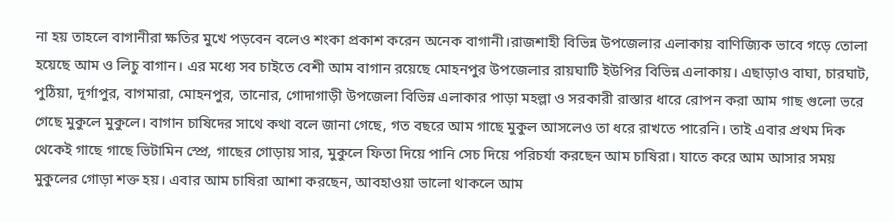না হয় তাহলে বাগানীরা ক্ষতির মুখে পড়বেন বলেও শংকা প্রকাশ করেন অনেক বাগানী।রাজশাহী বিভিন্ন উপজেলার এলাকায় বাণিজ্যিক ভাবে গড়ে তোলা হয়েছে আম ও লিচু বাগান। এর মধ্যে সব চাইতে বেশী আম বাগান রয়েছে মোহনপুর উপজেলার রায়ঘাটি ইউপির বিভিন্ন এলাকায়। এছাড়াও বাঘা, চারঘাট, পুঠিয়া, দূর্গাপুর, বাগমারা, মোহনপুর, তানোর, গোদাগাড়ী উপজেলা বিভিন্ন এলাকার পাড়া মহল্লা ও সরকারী রাস্তার ধারে রোপন করা আম গাছ গুলো ভরে গেছে মুকুলে মুকুলে। বাগান চাষিদের সাথে কথা বলে জানা গেছে, গত বছরে আম গাছে মুকুল আসলেও তা ধরে রাখতে পারেনি। তাই এবার প্রথম দিক থেকেই গাছে গাছে ভিটামিন স্প্রে, গাছের গোড়ায় সার, মুকুলে ফিতা দিয়ে পানি সেচ দিয়ে পরিচর্যা করছেন আম চাষিরা। যাতে করে আম আসার সময় মুকুলের গোড়া শক্ত হয়। এবার আম চাষিরা আশা করছেন, আবহাওয়া ভালো থাকলে আম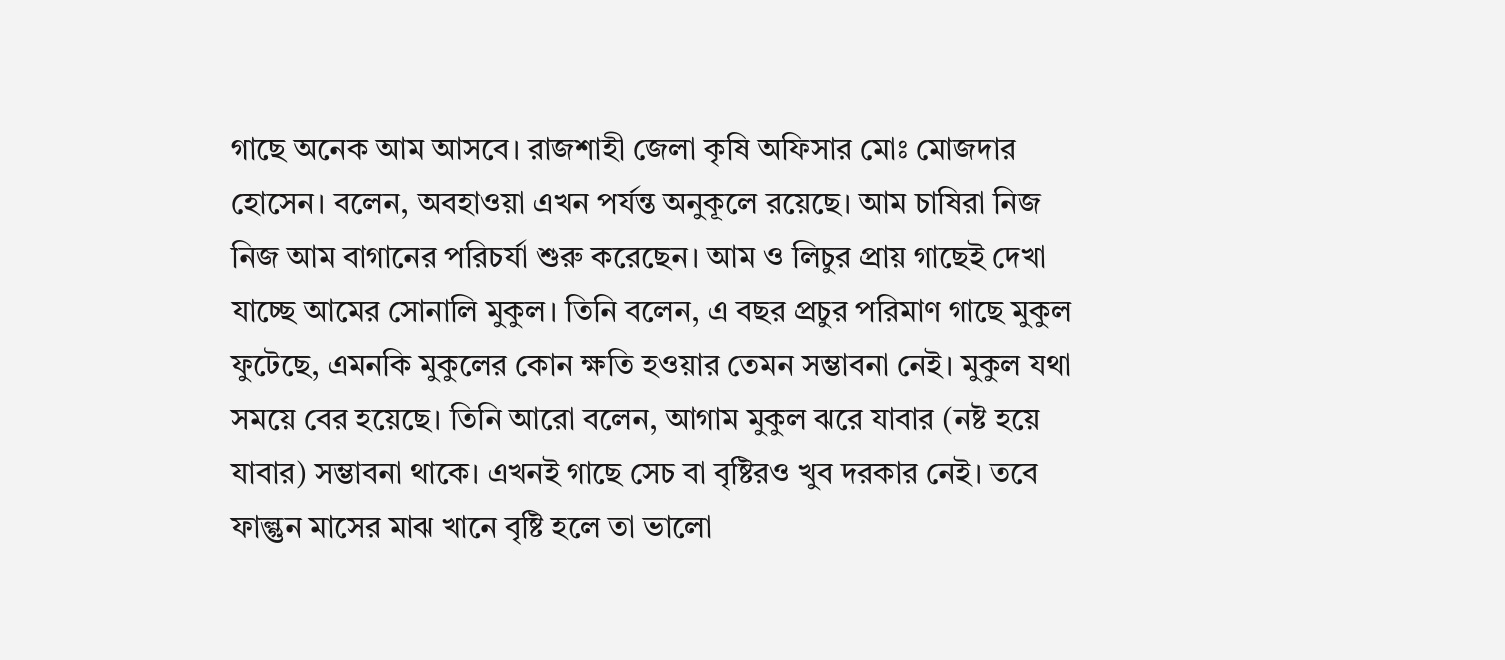গাছে অনেক আম আসবে। রাজশাহী জেলা কৃষি অফিসার মোঃ মোজদার হোসেন। বলেন, অবহাওয়া এখন পর্যন্ত অনুকূলে রয়েছে। আম চাষিরা নিজ নিজ আম বাগানের পরিচর্যা শুরু করেছেন। আম ও লিচুর প্রায় গাছেই দেখা যাচ্ছে আমের সোনালি মুকুল। তিনি বলেন, এ বছর প্রচুর পরিমাণ গাছে মুকুল ফুটেছে, এমনকি মুকুলের কোন ক্ষতি হওয়ার তেমন সম্ভাবনা নেই। মুকুল যথা সময়ে বের হয়েছে। তিনি আরো বলেন, আগাম মুকুল ঝরে যাবার (নষ্ট হয়ে যাবার) সম্ভাবনা থাকে। এখনই গাছে সেচ বা বৃষ্টিরও খুব দরকার নেই। তবে ফাল্গুন মাসের মাঝ খানে বৃষ্টি হলে তা ভালো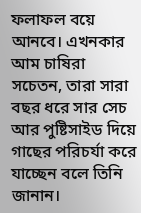ফলাফল বয়ে আনবে। এখনকার আম চাষিরা সচেতন, তারা সারা বছর ধরে সার সেচ আর পুষ্টিসাইড দিয়ে গাছের পরিচর্যা করে যাচ্ছেন বলে তিনি জানান।